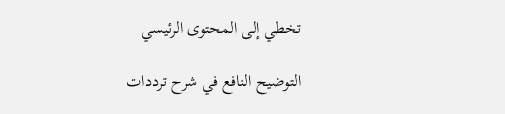تخطي إلى المحتوى الرئيسي

التوضيح النافع في شرح ترددات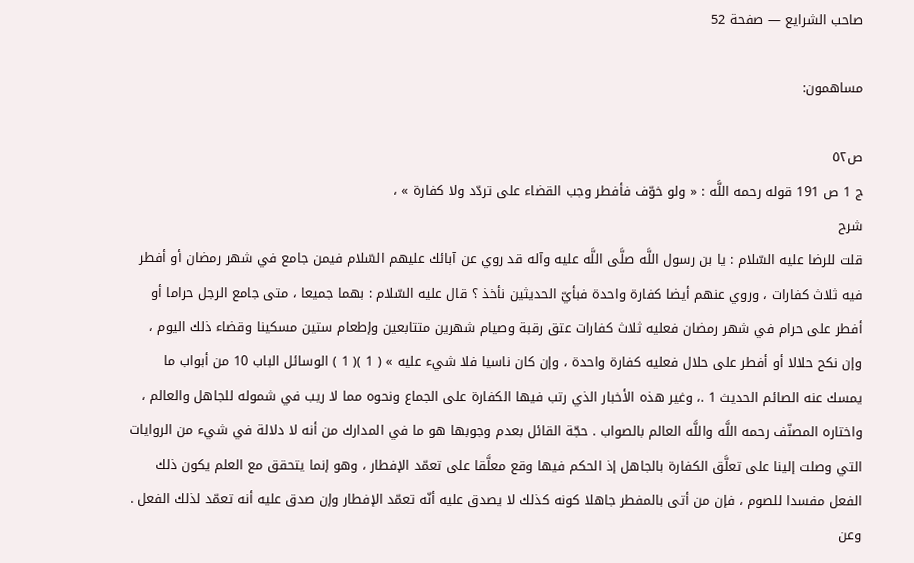صاحب الشرايع — صفحة 52

مساهمون:

ص٥٢
ج 1 ص 191 قوله رحمه اللَّه : « ولو خوّف فأفطر وجب القضاء على تردّد ولا كفارة » ،
شرح
قلت للرضا عليه السّلام : يا بن رسول اللَّه صلَّى اللَّه عليه وآله قد روي عن آبائك عليهم السّلام فيمن جامع في شهر رمضان أو أفطر فيه ثلاث كفارات ، وروي عنهم أيضا كفارة واحدة فبأيّ الحديثين نأخذ ؟ قال عليه السّلام : بهما جميعا ، متى جامع الرجل حراما أو أفطر على حرام في شهر رمضان فعليه ثلاث كفارات عتق رقبة وصيام شهرين متتابعين وإطعام ستين مسكينا وقضاء ذلك اليوم ، وإن نكح حلالا أو أفطر على حلال فعليه كفارة واحدة ، وإن كان ناسيا فلا شيء عليه » ( 1 )( 1 ) الوسائل الباب 10 من أبواب ما يمسك عنه الصائم الحديث 1 .، وغير هذه الأخبار الذي رتب فيها الكفارة على الجماع ونحوه مما لا ريب في شموله للجاهل والعالم ، واختاره المصنّف رحمه اللَّه واللَّه العالم بالصواب . حجّة القائل بعدم وجوبها هو ما في المدارك من أنه لا دلالة في شيء من الروايات التي وصلت إلينا على تعلَّق الكفارة بالجاهل إذ الحكم فيها وقع معلَّقا على تعمّد الإفطار ، وهو إنما يتحقق مع العلم يكون ذلك الفعل مفسدا للصوم ، فإن من أتى بالمفطر جاهلا كونه كذلك لا يصدق عليه أنّه تعمّد الإفطار وإن صدق عليه أنه تعمّد لذلك الفعل . وعن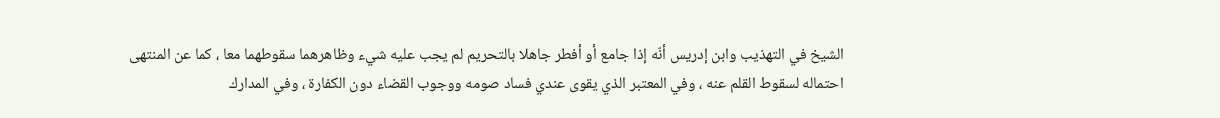الشيخ في التهذيب وابن إدريس أنّه إذا جامع أو أفطر جاهلا بالتحريم لم يجب عليه شيء وظاهرهما سقوطهما معا ، كما عن المنتهى احتماله لسقوط القلم عنه ، وفي المعتبر الذي يقوى عندي فساد صومه ووجوب القضاء دون الكفارة ، وفي المدارك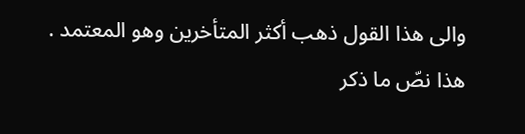والى هذا القول ذهب أكثر المتأخرين وهو المعتمد . هذا نصّ ما ذكر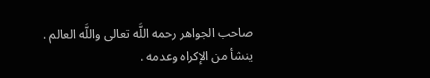صاحب الجواهر رحمه اللَّه تعالى واللَّه العالم .
ينشأ من الإكراه وعدمه .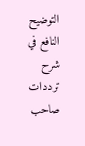التوضيح النافع في شرح ترددات صاحب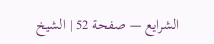الشرايع — صفحة 52 | الشيخ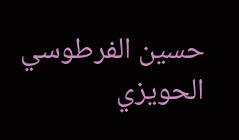حسين الفرطوسي الحويزي